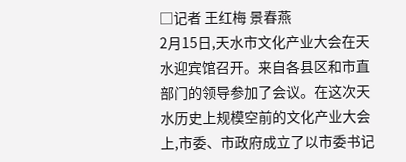□记者 王红梅 景春燕
2月15日,天水市文化产业大会在天水迎宾馆召开。来自各县区和市直部门的领导参加了会议。在这次天水历史上规模空前的文化产业大会上,市委、市政府成立了以市委书记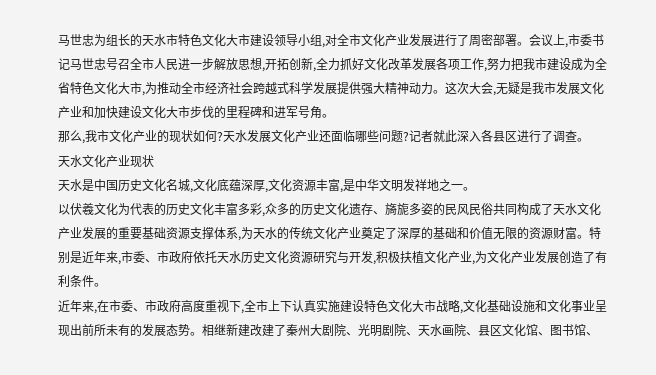马世忠为组长的天水市特色文化大市建设领导小组,对全市文化产业发展进行了周密部署。会议上,市委书记马世忠号召全市人民进一步解放思想,开拓创新,全力抓好文化改革发展各项工作,努力把我市建设成为全省特色文化大市,为推动全市经济社会跨越式科学发展提供强大精神动力。这次大会,无疑是我市发展文化产业和加快建设文化大市步伐的里程碑和进军号角。
那么,我市文化产业的现状如何?天水发展文化产业还面临哪些问题?记者就此深入各县区进行了调查。
天水文化产业现状
天水是中国历史文化名城,文化底蕴深厚,文化资源丰富,是中华文明发祥地之一。
以伏羲文化为代表的历史文化丰富多彩,众多的历史文化遗存、旖旎多姿的民风民俗共同构成了天水文化产业发展的重要基础资源支撑体系,为天水的传统文化产业奠定了深厚的基础和价值无限的资源财富。特别是近年来,市委、市政府依托天水历史文化资源研究与开发,积极扶植文化产业,为文化产业发展创造了有利条件。
近年来,在市委、市政府高度重视下,全市上下认真实施建设特色文化大市战略,文化基础设施和文化事业呈现出前所未有的发展态势。相继新建改建了秦州大剧院、光明剧院、天水画院、县区文化馆、图书馆、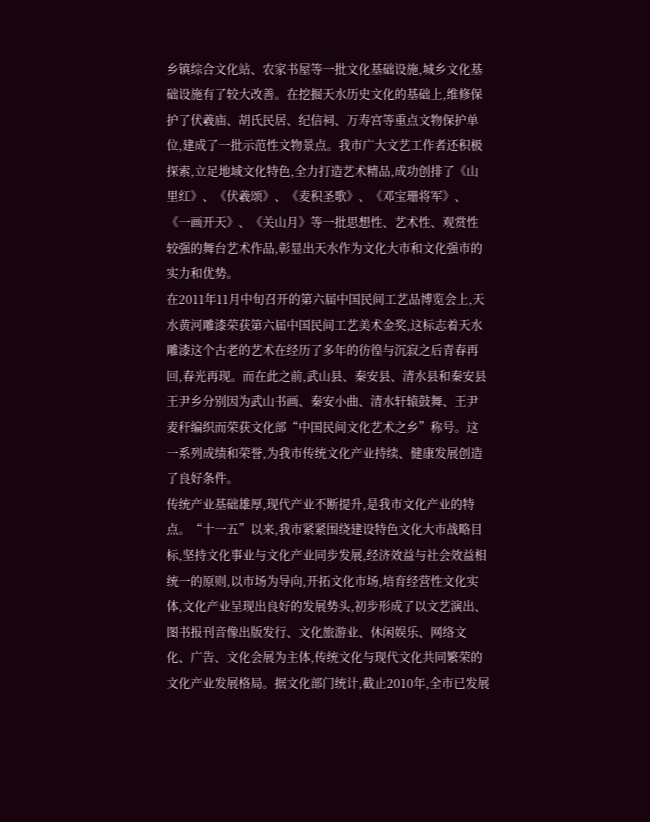乡镇综合文化站、农家书屋等一批文化基础设施,城乡文化基础设施有了较大改善。在挖掘天水历史文化的基础上,维修保护了伏羲庙、胡氏民居、纪信祠、万寿宫等重点文物保护单位,建成了一批示范性文物景点。我市广大文艺工作者还积极探索,立足地域文化特色,全力打造艺术精品,成功创排了《山里红》、《伏羲颂》、《麦积圣歌》、《邓宝珊将军》、《一画开天》、《关山月》等一批思想性、艺术性、观赏性较强的舞台艺术作品,彰显出天水作为文化大市和文化强市的实力和优势。
在2011年11月中旬召开的第六届中国民间工艺品博览会上,天水黄河雕漆荣获第六届中国民间工艺美术金奖,这标志着天水雕漆这个古老的艺术在经历了多年的彷徨与沉寂之后青春再回,春光再现。而在此之前,武山县、秦安县、清水县和秦安县王尹乡分别因为武山书画、秦安小曲、清水轩辕鼓舞、王尹麦秆编织而荣获文化部“中国民间文化艺术之乡”称号。这一系列成绩和荣誉,为我市传统文化产业持续、健康发展创造了良好条件。
传统产业基础雄厚,现代产业不断提升,是我市文化产业的特点。“十一五”以来,我市紧紧围绕建设特色文化大市战略目标,坚持文化事业与文化产业同步发展,经济效益与社会效益相统一的原则,以市场为导向,开拓文化市场,培育经营性文化实体,文化产业呈现出良好的发展势头,初步形成了以文艺演出、图书报刊音像出版发行、文化旅游业、休闲娱乐、网络文化、广告、文化会展为主体,传统文化与现代文化共同繁荣的文化产业发展格局。据文化部门统计,截止2010年,全市已发展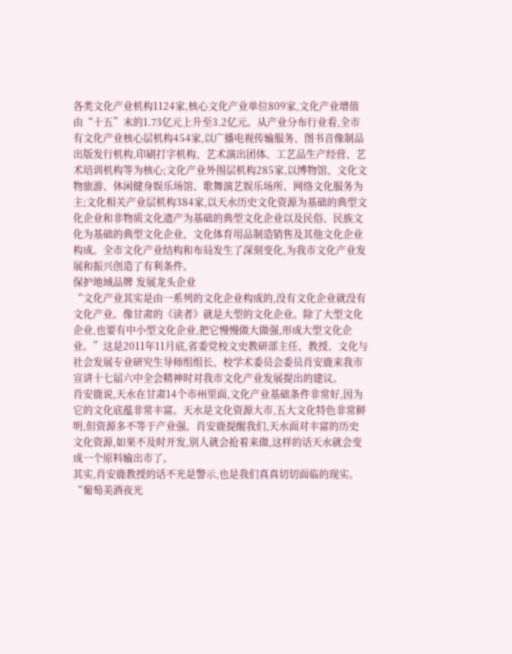各类文化产业机构1124家,核心文化产业单位809家,文化产业增值由“十五”末的1.73亿元上升至3.2亿元。从产业分布行业看,全市有文化产业核心层机构454家,以广播电视传输服务、图书音像制品出版发行机构,印刷打字机构、艺术演出团体、工艺品生产经营、艺术培训机构等为核心;文化产业外围层机构285家,以博物馆、文化文物旅游、休闲健身娱乐场馆、歌舞演艺娱乐场所、网络文化服务为主;文化相关产业层机构384家,以天水历史文化资源为基础的典型文化企业和非物质文化遗产为基础的典型文化企业以及民俗、民族文化为基础的典型文化企业、文化体育用品制造销售及其他文化企业构成。全市文化产业结构和布局发生了深刻变化,为我市文化产业发展和振兴创造了有利条件。
保护地域品牌 发展龙头企业
“文化产业其实是由一系列的文化企业构成的,没有文化企业就没有文化产业。像甘肃的《读者》就是大型的文化企业。除了大型文化企业,也要有中小型文化企业,把它慢慢做大做强,形成大型文化企业。”这是2011年11月底,省委党校文史教研部主任、教授、文化与社会发展专业研究生导师组组长、校学术委员会委员肖安鹿来我市宣讲十七届六中全会精神时对我市文化产业发展提出的建议。
肖安鹿说,天水在甘肃14个市州里面,文化产业基础条件非常好,因为它的文化底蕴非常丰富。天水是文化资源大市,五大文化特色非常鲜明,但资源多不等于产业强。肖安鹿提醒我们,天水面对丰富的历史文化资源,如果不及时开发,别人就会抢着来做,这样的话天水就会变成一个原料输出市了。
其实,肖安鹿教授的话不光是警示,也是我们真真切切面临的现实。
“葡萄美酒夜光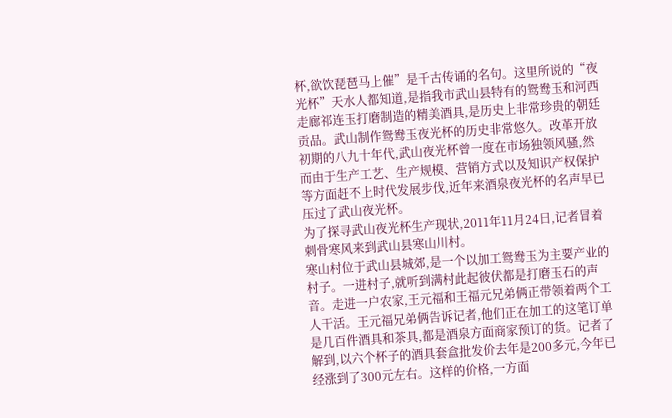杯,欲饮琵琶马上催”是千古传诵的名句。这里所说的“夜光杯”天水人都知道,是指我市武山县特有的鸳鸯玉和河西走廊祁连玉打磨制造的精美酒具,是历史上非常珍贵的朝廷贡品。武山制作鸳鸯玉夜光杯的历史非常悠久。改革开放初期的八九十年代,武山夜光杯曾一度在市场独领风骚,然而由于生产工艺、生产规模、营销方式以及知识产权保护等方面赶不上时代发展步伐,近年来酒泉夜光杯的名声早已压过了武山夜光杯。
为了探寻武山夜光杯生产现状,2011年11月24日,记者冒着刺骨寒风来到武山县寒山川村。
寒山村位于武山县城郊,是一个以加工鸳鸯玉为主要产业的村子。一进村子,就听到满村此起彼伏都是打磨玉石的声音。走进一户农家,王元福和王福元兄弟俩正带领着两个工人干活。王元福兄弟俩告诉记者,他们正在加工的这笔订单是几百件酒具和茶具,都是酒泉方面商家预订的货。记者了解到,以六个杯子的酒具套盒批发价去年是200多元,今年已经涨到了300元左右。这样的价格,一方面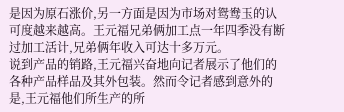是因为原石涨价,另一方面是因为市场对鸳鸯玉的认可度越来越高。王元福兄弟俩加工点一年四季没有断过加工活计,兄弟俩年收入可达十多万元。
说到产品的销路,王元福兴奋地向记者展示了他们的各种产品样品及其外包装。然而令记者感到意外的是,王元福他们所生产的所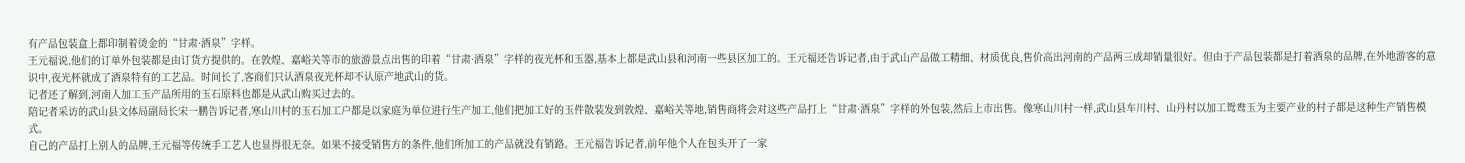有产品包装盒上都印制着烫金的“甘肃·酒泉”字样。
王元福说,他们的订单外包装都是由订货方提供的。在敦煌、嘉峪关等市的旅游景点出售的印着“甘肃·酒泉”字样的夜光杯和玉器,基本上都是武山县和河南一些县区加工的。王元福还告诉记者,由于武山产品做工精细、材质优良,售价高出河南的产品两三成却销量很好。但由于产品包装都是打着酒泉的品牌,在外地游客的意识中,夜光杯就成了酒泉特有的工艺品。时间长了,客商们只认酒泉夜光杯却不认原产地武山的货。
记者还了解到,河南人加工玉产品所用的玉石原料也都是从武山购买过去的。
陪记者采访的武山县文体局副局长宋一鹏告诉记者,寒山川村的玉石加工户都是以家庭为单位进行生产加工,他们把加工好的玉件散装发到敦煌、嘉峪关等地,销售商将会对这些产品打上“甘肃·酒泉”字样的外包装,然后上市出售。像寒山川村一样,武山县车川村、山丹村以加工鸳鸯玉为主要产业的村子都是这种生产销售模式。
自己的产品打上别人的品牌,王元福等传统手工艺人也显得很无奈。如果不接受销售方的条件,他们所加工的产品就没有销路。王元福告诉记者,前年他个人在包头开了一家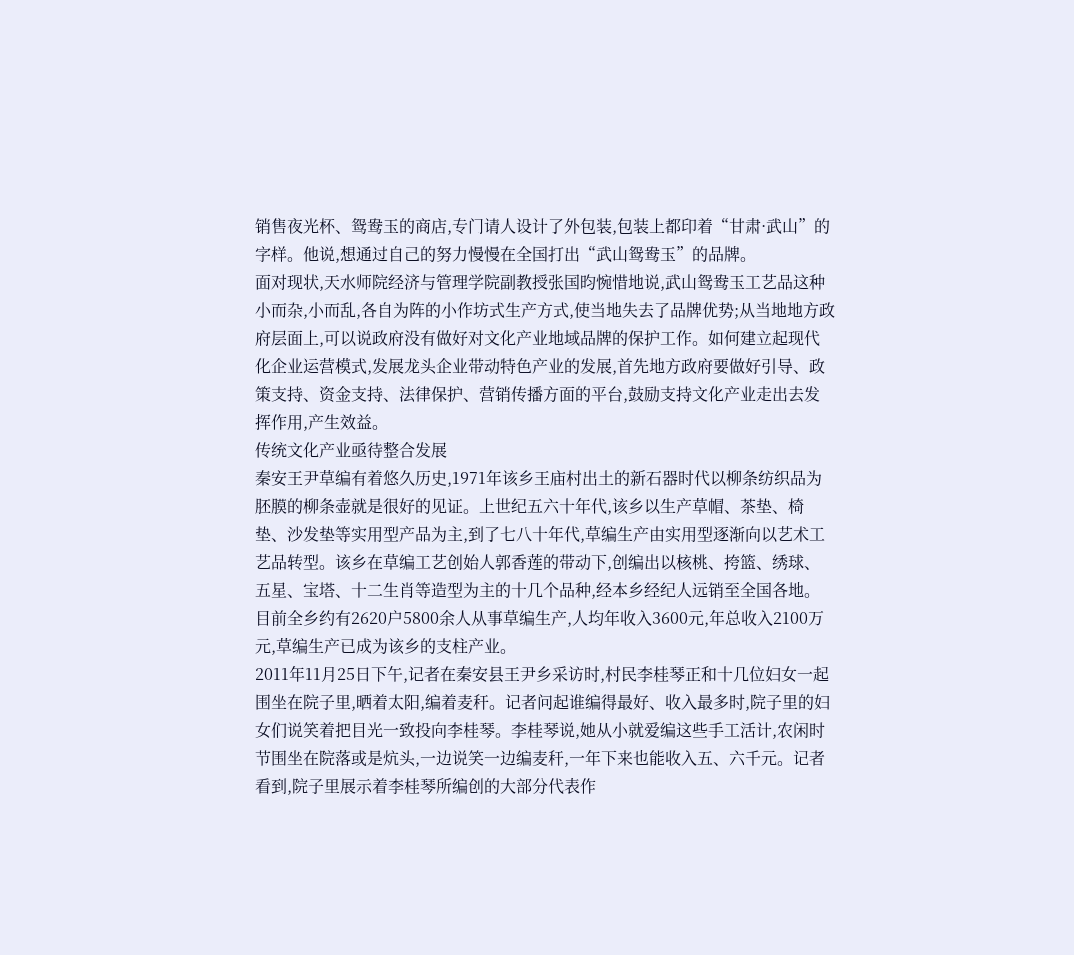销售夜光杯、鸳鸯玉的商店,专门请人设计了外包装,包装上都印着“甘肃·武山”的字样。他说,想通过自己的努力慢慢在全国打出“武山鸳鸯玉”的品牌。
面对现状,天水师院经济与管理学院副教授张国昀惋惜地说,武山鸳鸯玉工艺品这种小而杂,小而乱,各自为阵的小作坊式生产方式,使当地失去了品牌优势;从当地地方政府层面上,可以说政府没有做好对文化产业地域品牌的保护工作。如何建立起现代化企业运营模式,发展龙头企业带动特色产业的发展,首先地方政府要做好引导、政策支持、资金支持、法律保护、营销传播方面的平台,鼓励支持文化产业走出去发挥作用,产生效益。
传统文化产业亟待整合发展
秦安王尹草编有着悠久历史,1971年该乡王庙村出土的新石器时代以柳条纺织品为胚膜的柳条壶就是很好的见证。上世纪五六十年代,该乡以生产草帽、茶垫、椅垫、沙发垫等实用型产品为主,到了七八十年代,草编生产由实用型逐渐向以艺术工艺品转型。该乡在草编工艺创始人郭香莲的带动下,创编出以核桃、挎篮、绣球、五星、宝塔、十二生肖等造型为主的十几个品种,经本乡经纪人远销至全国各地。目前全乡约有2620户5800余人从事草编生产,人均年收入3600元,年总收入2100万元,草编生产已成为该乡的支柱产业。
2011年11月25日下午,记者在秦安县王尹乡采访时,村民李桂琴正和十几位妇女一起围坐在院子里,晒着太阳,编着麦秆。记者问起谁编得最好、收入最多时,院子里的妇女们说笑着把目光一致投向李桂琴。李桂琴说,她从小就爱编这些手工活计,农闲时节围坐在院落或是炕头,一边说笑一边编麦秆,一年下来也能收入五、六千元。记者看到,院子里展示着李桂琴所编创的大部分代表作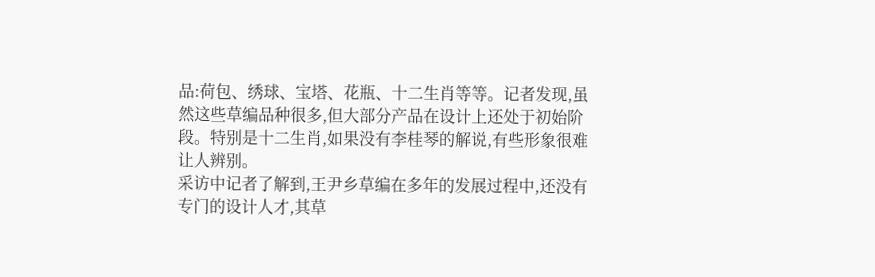品:荷包、绣球、宝塔、花瓶、十二生肖等等。记者发现,虽然这些草编品种很多,但大部分产品在设计上还处于初始阶段。特别是十二生肖,如果没有李桂琴的解说,有些形象很难让人辨别。
采访中记者了解到,王尹乡草编在多年的发展过程中,还没有专门的设计人才,其草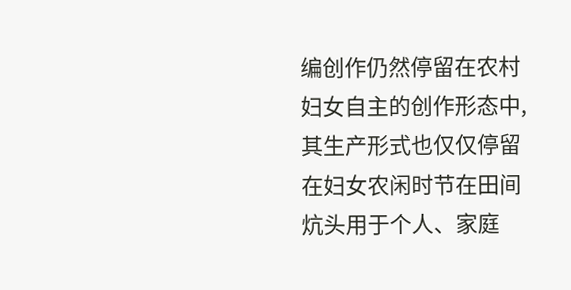编创作仍然停留在农村妇女自主的创作形态中,其生产形式也仅仅停留在妇女农闲时节在田间炕头用于个人、家庭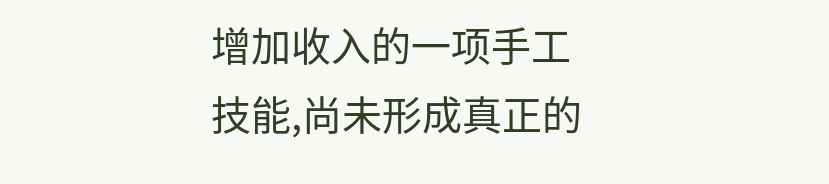增加收入的一项手工技能,尚未形成真正的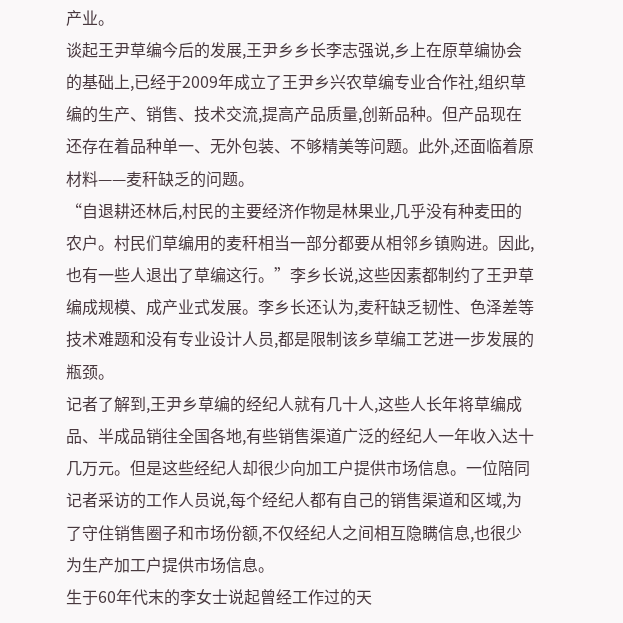产业。
谈起王尹草编今后的发展,王尹乡乡长李志强说,乡上在原草编协会的基础上,已经于2009年成立了王尹乡兴农草编专业合作社,组织草编的生产、销售、技术交流,提高产品质量,创新品种。但产品现在还存在着品种单一、无外包装、不够精美等问题。此外,还面临着原材料——麦秆缺乏的问题。
“自退耕还林后,村民的主要经济作物是林果业,几乎没有种麦田的农户。村民们草编用的麦秆相当一部分都要从相邻乡镇购进。因此,也有一些人退出了草编这行。”李乡长说,这些因素都制约了王尹草编成规模、成产业式发展。李乡长还认为,麦秆缺乏韧性、色泽差等技术难题和没有专业设计人员,都是限制该乡草编工艺进一步发展的瓶颈。
记者了解到,王尹乡草编的经纪人就有几十人,这些人长年将草编成品、半成品销往全国各地,有些销售渠道广泛的经纪人一年收入达十几万元。但是这些经纪人却很少向加工户提供市场信息。一位陪同记者采访的工作人员说,每个经纪人都有自己的销售渠道和区域,为了守住销售圈子和市场份额,不仅经纪人之间相互隐瞒信息,也很少为生产加工户提供市场信息。
生于60年代末的李女士说起曾经工作过的天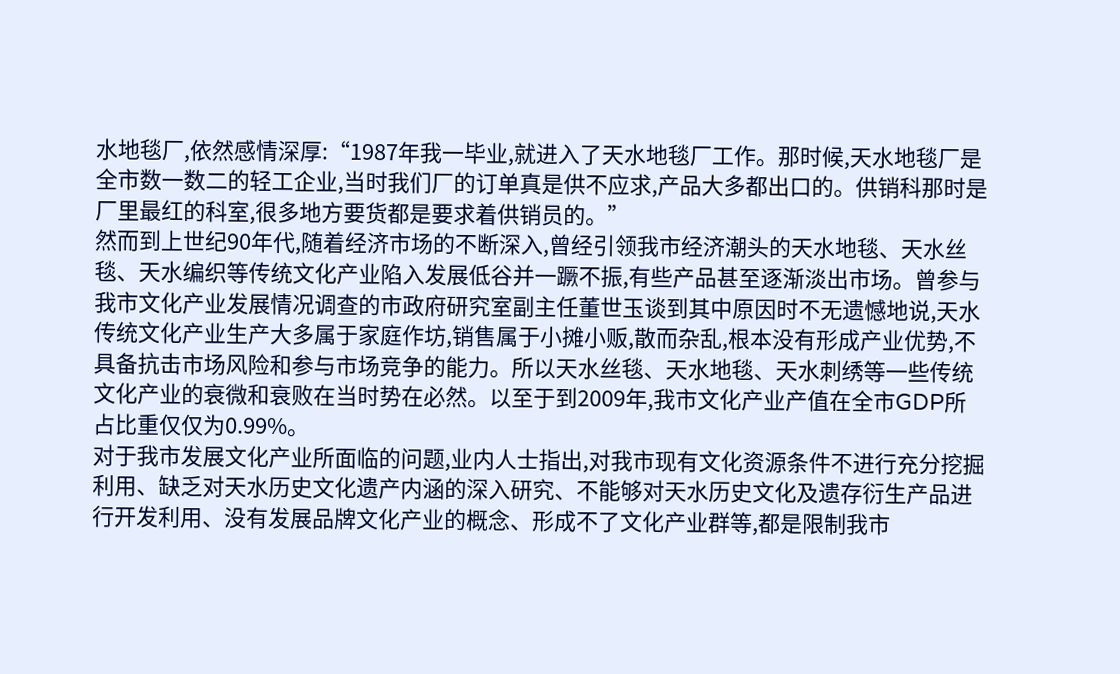水地毯厂,依然感情深厚:“1987年我一毕业,就进入了天水地毯厂工作。那时候,天水地毯厂是全市数一数二的轻工企业,当时我们厂的订单真是供不应求,产品大多都出口的。供销科那时是厂里最红的科室,很多地方要货都是要求着供销员的。”
然而到上世纪90年代,随着经济市场的不断深入,曾经引领我市经济潮头的天水地毯、天水丝毯、天水编织等传统文化产业陷入发展低谷并一蹶不振,有些产品甚至逐渐淡出市场。曾参与我市文化产业发展情况调查的市政府研究室副主任董世玉谈到其中原因时不无遗憾地说,天水传统文化产业生产大多属于家庭作坊,销售属于小摊小贩,散而杂乱,根本没有形成产业优势,不具备抗击市场风险和参与市场竞争的能力。所以天水丝毯、天水地毯、天水刺绣等一些传统文化产业的衰微和衰败在当时势在必然。以至于到2009年,我市文化产业产值在全市GDP所占比重仅仅为0.99%。
对于我市发展文化产业所面临的问题,业内人士指出,对我市现有文化资源条件不进行充分挖掘利用、缺乏对天水历史文化遗产内涵的深入研究、不能够对天水历史文化及遗存衍生产品进行开发利用、没有发展品牌文化产业的概念、形成不了文化产业群等,都是限制我市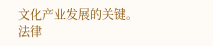文化产业发展的关键。
法律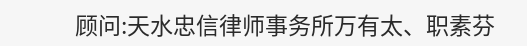顾问:天水忠信律师事务所万有太、职素芬